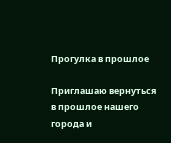Прогулка в прошлое

Приглашаю вернуться в прошлое нашего города и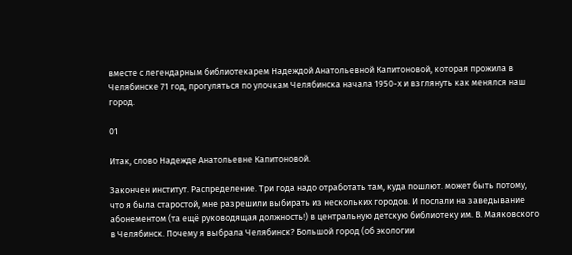вместе с легендарным библиотекарем Надеждой Анатольевной Капитоновой, которая прожила в Челябинске 71 год, прогуляться по улочкам Челябинска начала 1950-х и взглянуть как менялся наш город.

01

Итак, слово Надежде Анатольевне Капитоновой.

Закончен институт. Распределение. Три года надо отработать там, куда пошлют. может быть потому, что я была старостой, мне разрешили выбирать из нескольких городов. И послали на заведывание абонементом (та ещё руководящая должность!) в центральную детскую библиотеку им. В. Маяковского в Челябинск. Почему я выбрала Челябинск? Большой город (об экологии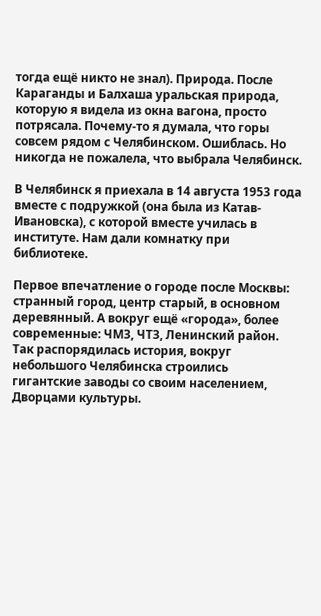тогда ещё никто не знал). Природа. После Караганды и Балхаша уральская природа, которую я видела из окна вагона, просто потрясала. Почему-то я думала, что горы совсем рядом с Челябинском. Ошиблась. Но никогда не пожалела, что выбрала Челябинск.

В Челябинск я приехала в 14 августа 1953 года вместе с подружкой (она была из Катав-Ивановска), с которой вместе училась в институте. Нам дали комнатку при библиотеке.

Первое впечатление о городе после Москвы: странный город, центр старый, в основном деревянный. А вокруг ещё «города», более современные: ЧМЗ, ЧТЗ, Ленинский район. Так распорядилась история, вокруг небольшого Челябинска строились гигантские заводы со своим населением, Дворцами культуры.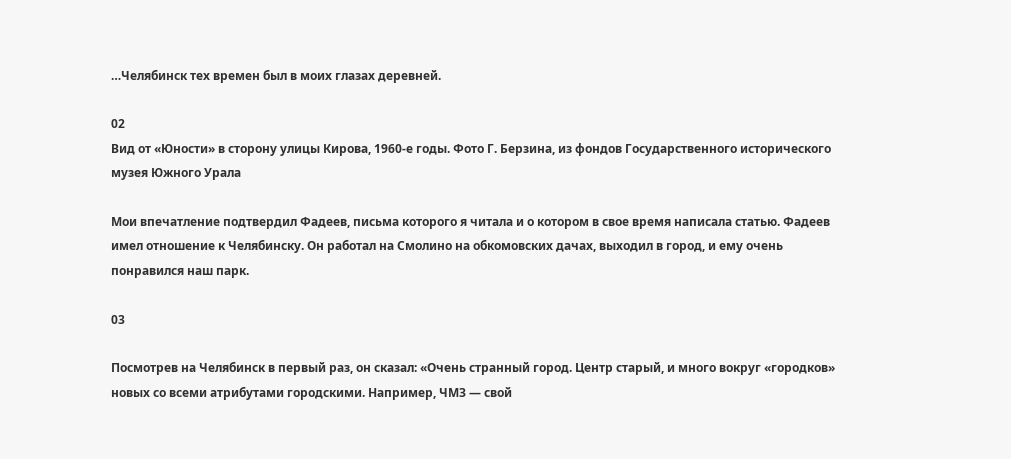…Челябинск тех времен был в моих глазах деревней.

02
Вид от «Юности» в сторону улицы Кирова, 1960-е годы. Фото Г. Берзина, из фондов Государственного исторического музея Южного Урала

Мои впечатление подтвердил Фадеев, письма которого я читала и о котором в свое время написала статью. Фадеев имел отношение к Челябинску. Он работал на Смолино на обкомовских дачах, выходил в город, и ему очень понравился наш парк.

03

Посмотрев на Челябинск в первый раз, он сказал: «Очень странный город. Центр старый, и много вокруг «городков» новых со всеми атрибутами городскими. Например, ЧМЗ — свой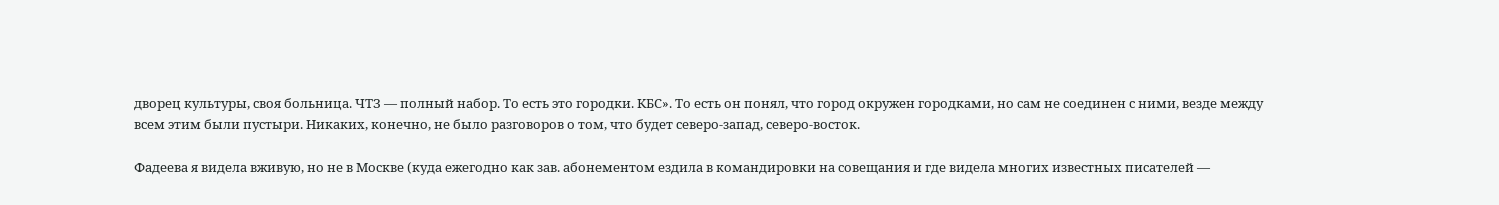дворец культуры, своя больница. ЧТЗ — полный набор. То есть это городки. КБС». То есть он понял, что город окружен городками, но сам не соединен с ними, везде между всем этим были пустыри. Никаких, конечно, не было разговоров о том, что будет северо-запад, северо-восток.

Фадеева я видела вживую, но не в Москве (куда ежегодно как зав. абонементом ездила в командировки на совещания и где видела многих известных писателей —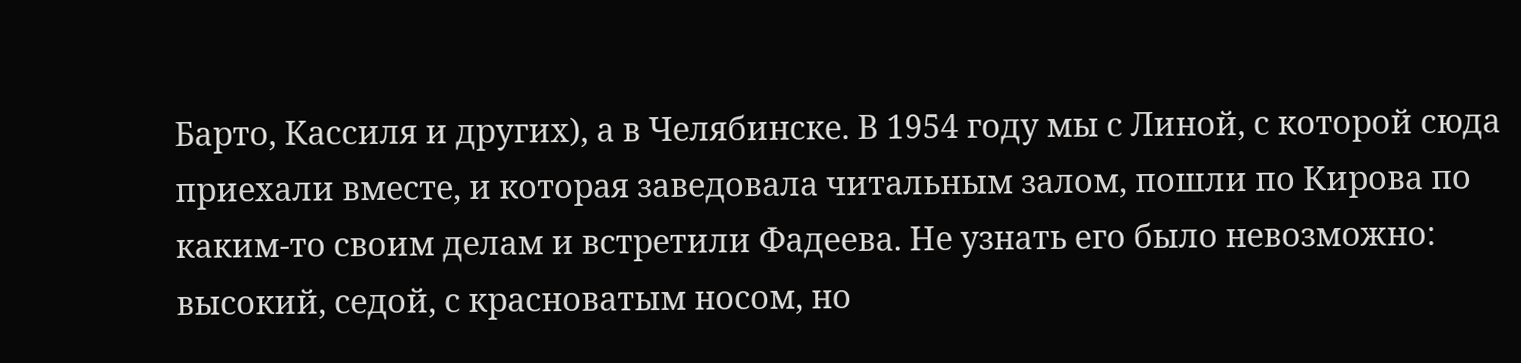Барто, Кассиля и других), а в Челябинске. В 1954 году мы с Линой, с которой сюда приехали вместе, и которая заведовала читальным залом, пошли по Кирова по каким-то своим делам и встретили Фадеева. Не узнать его было невозможно: высокий, седой, с красноватым носом, но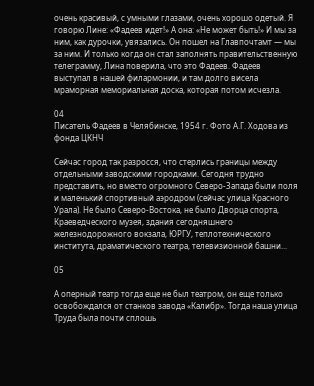очень красивый, с умными глазами, очень хорошо одетый. Я говорю Лине: «Фадеев идет!» А она: «Не может быть!» И мы за ним, как дурочки, увязались. Он пошел на Главпочтамт — мы за ним. И только когда он стал заполнять правительственную телеграмму, Лина поверила, что это Фадеев. Фадеев выступал в нашей филармонии, и там долго висела мраморная мемориальная доска, которая потом исчезла.

04
Писатель Фадеев в Челябинске, 1954 г. Фото А.Г. Ходова из фонда ЦКНЧ

Сейчас город так разросся, что стерлись границы между отдельными заводскими городками. Сегодня трудно представить, но вместо огромного Северо-Запада были поля и маленький спортивный аэродром (сейчас улица Красного Урала). Не было Северо-Востока, не было Дворца спорта, Краеведческого музея, здания сегодняшнего железнодорожного вокзала, ЮРГУ, теплотехнического института, драматического театра, телевизионной башни...

05

А оперный театр тогда еще не был театром, он еще только освобождался от станков завода «Калибр». Тогда наша улица Труда была почти сплошь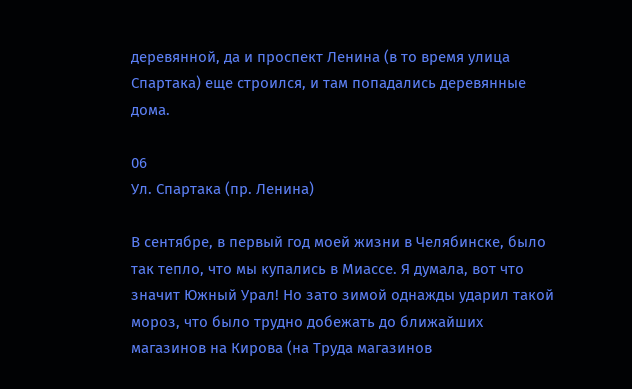деревянной, да и проспект Ленина (в то время улица Спартака) еще строился, и там попадались деревянные дома.

06
Ул. Спартака (пр. Ленина)

В сентябре, в первый год моей жизни в Челябинске, было так тепло, что мы купались в Миассе. Я думала, вот что значит Южный Урал! Но зато зимой однажды ударил такой мороз, что было трудно добежать до ближайших магазинов на Кирова (на Труда магазинов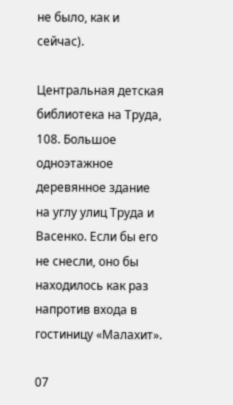не было, как и сейчас).

Центральная детская библиотека на Труда, 108. Большое одноэтажное деревянное здание на углу улиц Труда и Васенко. Если бы его не снесли, оно бы находилось как раз напротив входа в гостиницу «Малахит».

07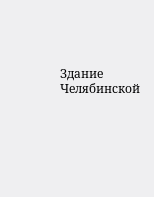Здание Челябинской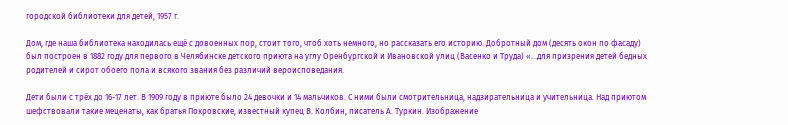городской библиотеки для детей, 1957 г.

Дом, где наша библиотека находилась ещё с довоенных пор, стоит того, чтоб хоть немного, но рассказать его историю. Добротный дом (десять окон по фасаду) был построен в 1882 году для первого в Челябинске детского приюта на углу Оренбургской и Ивановской улиц (Васенко и Труда) «...для призрения детей бедных родителей и сирот обоего пола и всякого звания без различий вероисповедания.

Дети были с трёх до 16-17 лет. В 1909 году в приюте было 24 девочки и 14 мальчиков. С ними были смотрительница, надзирательница и учительница. Над приютом шефствовали такие меценаты, как братья Покровские, известный купец В. Колбин, писатель А. Туркин. Изображение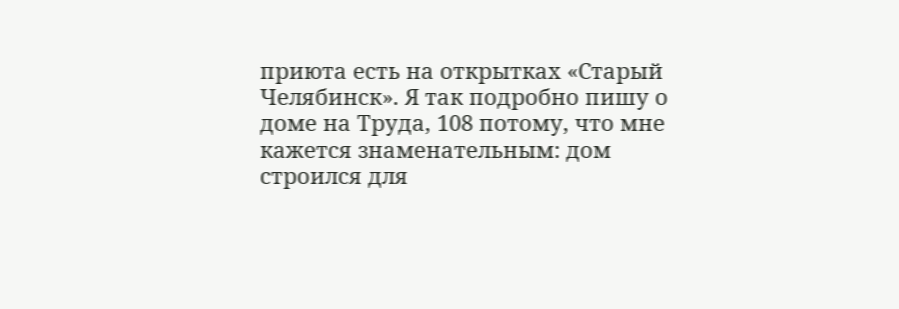приюта есть на открытках «Старый Челябинск». Я так подробно пишу о доме на Труда, 108 потому, что мне кажется знаменательным: дом строился для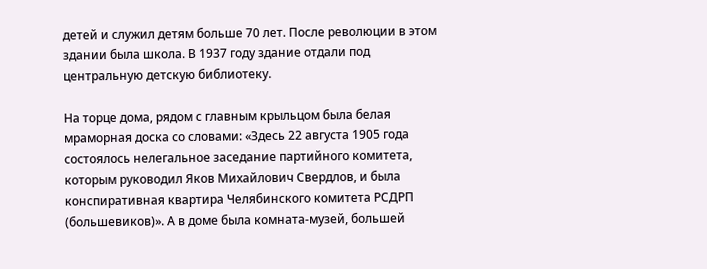детей и служил детям больше 70 лет. После революции в этом здании была школа. В 1937 году здание отдали под центральную детскую библиотеку.

На торце дома, рядом с главным крыльцом была белая мраморная доска со словами: «Здесь 22 августа 1905 года состоялось нелегальное заседание партийного комитета, которым руководил Яков Михайлович Свердлов, и была конспиративная квартира Челябинского комитета РСДРП (большевиков)». А в доме была комната-музей, большей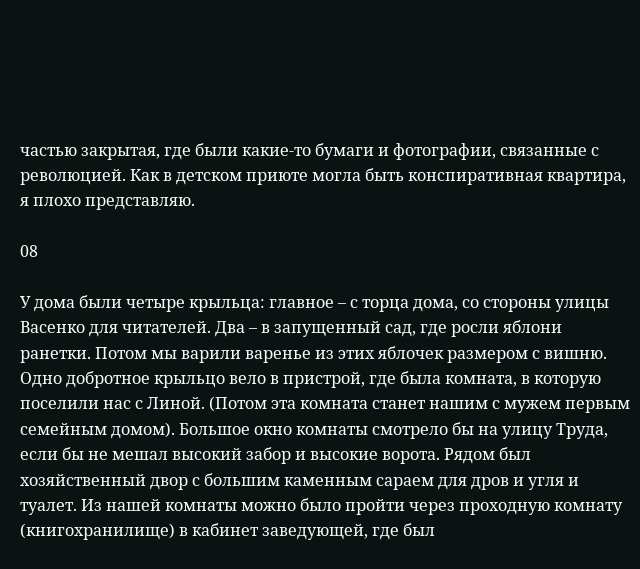частью закрытая, где были какие-то бумаги и фотографии, связанные с революцией. Как в детском приюте могла быть конспиративная квартира, я плохо представляю.

08

У дома были четыре крыльца: главное – с торца дома, со стороны улицы Васенко для читателей. Два – в запущенный сад, где росли яблони ранетки. Потом мы варили варенье из этих яблочек размером с вишню. Одно добротное крыльцо вело в пристрой, где была комната, в которую поселили нас с Линой. (Потом эта комната станет нашим с мужем первым семейным домом). Большое окно комнаты смотрело бы на улицу Труда, если бы не мешал высокий забор и высокие ворота. Рядом был хозяйственный двор с большим каменным сараем для дров и угля и туалет. Из нашей комнаты можно было пройти через проходную комнату (книгохранилище) в кабинет заведующей, где был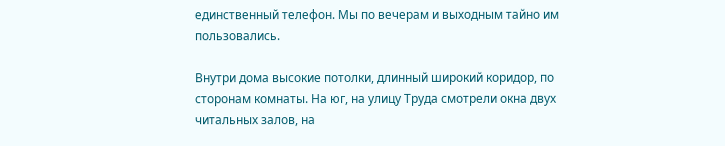единственный телефон. Мы по вечерам и выходным тайно им пользовались.

Внутри дома высокие потолки, длинный широкий коридор, по сторонам комнаты. На юг, на улицу Труда смотрели окна двух читальных залов, на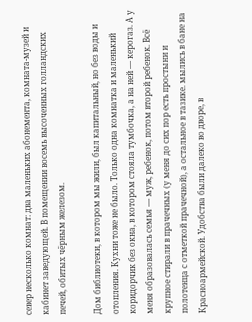север несколько комнат: два маленьких абонемента, комната-музей и кабинет заведующей. В помещении восемь высоченных голландских печей, обитых чёрным железом.

Дом библиотеки, в котором мы жили, был капитальный, но без воды и отопления. Кухни тоже не было. Только одна комнатка и маленький коридорчик без окна, в котором стояла тумбочка, а на ней — керогаз. А у меня образовалась семья — муж, ребенок, потом второй ребенок. Всё крупное стирали в прачечных (у меня до сих пор есть простыни и полотенца с отметкой прачечной), а остальное в тазике. мылись в бане на Красноармейской. Удобства были далеко во дворе, в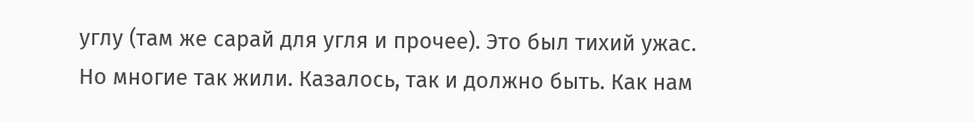углу (там же сарай для угля и прочее). Это был тихий ужас. Но многие так жили. Казалось, так и должно быть. Как нам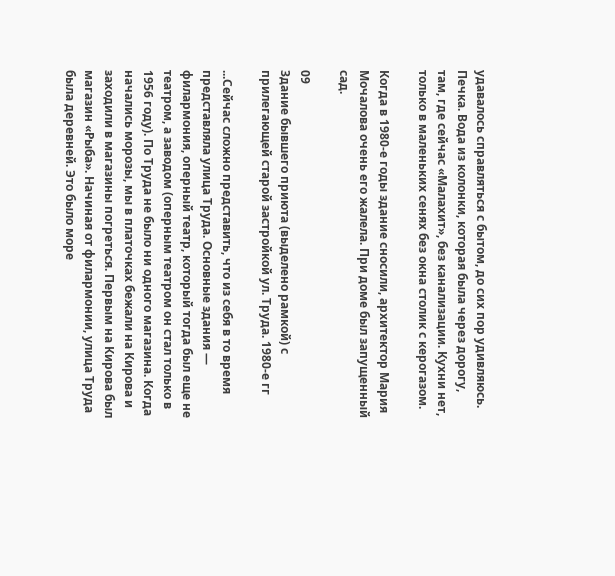удавалось справляться с бытом, до сих пор удивляюсь. Печка. Вода из колонки, которая была через дорогу, там, где сейчас «Малахит», без канализации. Кухни нет, только в маленьких сенях без окна столик с керогазом.

Когда в 1980-е годы здание сносили, архитектор Мария Мочалова очень его жалела. При доме был запущенный сад.

09
Здание бывшего приюта (выделено рамкой) с прилегающей старой застройкой ул. Труда. 1980-е гг

...Сейчас сложно представить, что из себя в то время представляла улица Труда. Основные здания — филармония, оперный театр, который тогда был еще не театром, а заводом (оперным театром он стал только в 1956 году). По Труда не было ни одного магазина. Когда начались морозы, мы в платочках бежали на Кирова и заходили в магазины погреться. Первым на Кирова был магазин «Рыба». Начиная от филармонии, улица Труда была деревней. Это было море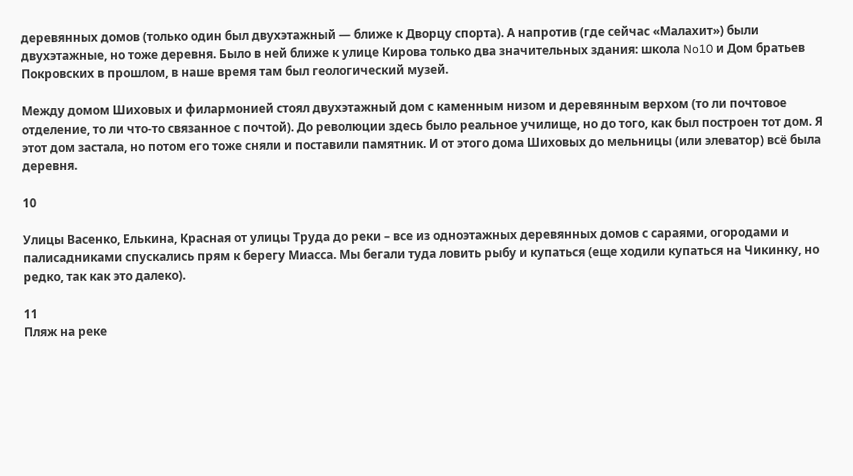деревянных домов (только один был двухэтажный — ближе к Дворцу спорта). А напротив (где сейчас «Малахит») были двухэтажные, но тоже деревня. Было в ней ближе к улице Кирова только два значительных здания: школа No10 и Дом братьев Покровских в прошлом, в наше время там был геологический музей.

Между домом Шиховых и филармонией стоял двухэтажный дом с каменным низом и деревянным верхом (то ли почтовое отделение, то ли что-то связанное с почтой). До революции здесь было реальное училище, но до того, как был построен тот дом. Я этот дом застала, но потом его тоже сняли и поставили памятник. И от этого дома Шиховых до мельницы (или элеватор) всё была деревня.

10

Улицы Васенко, Елькина, Красная от улицы Труда до реки – все из одноэтажных деревянных домов с сараями, огородами и палисадниками спускались прям к берегу Миасса. Мы бегали туда ловить рыбу и купаться (еще ходили купаться на Чикинку, но редко, так как это далеко).

11
Пляж на реке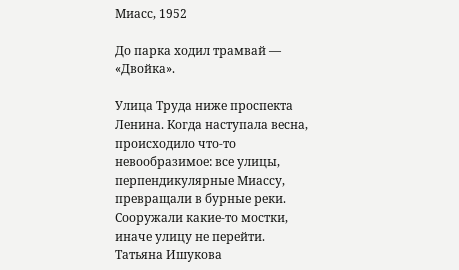Миасс, 1952

До парка ходил трамвай — «Двойка».

Улица Труда ниже проспекта Ленина. Когда наступала весна, происходило что-то невообразимое: все улицы, перпендикулярные Миассу, превращали в бурные реки. Сооружали какие-то мостки, иначе улицу не перейти. Татьяна Ишукова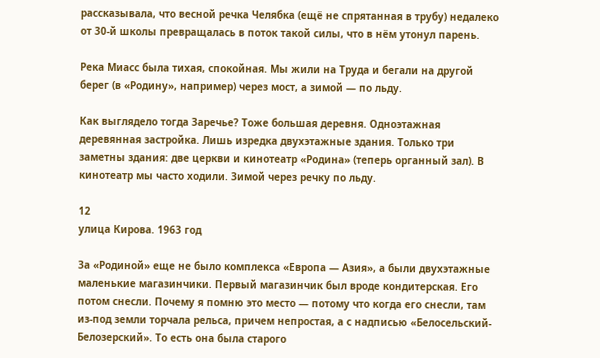рассказывала, что весной речка Челябка (ещё не спрятанная в трубу) недалеко от 30-й школы превращалась в поток такой силы, что в нём утонул парень.

Река Миасс была тихая, спокойная. Мы жили на Труда и бегали на другой берег (в «Родину», например) через мост, а зимой — по льду.

Как выглядело тогда Заречье? Тоже большая деревня. Одноэтажная деревянная застройка. Лишь изредка двухэтажные здания. Только три заметны здания: две церкви и кинотеатр «Родина» (теперь органный зал). В кинотеатр мы часто ходили. Зимой через речку по льду.

12
улица Кирова. 1963 год

За «Родиной» еще не было комплекса «Европа — Азия», а были двухэтажные маленькие магазинчики. Первый магазинчик был вроде кондитерская. Его потом снесли. Почему я помню это место — потому что когда его снесли, там из-под земли торчала рельса, причем непростая, а с надписью «Белосельский-Белозерский». То есть она была старого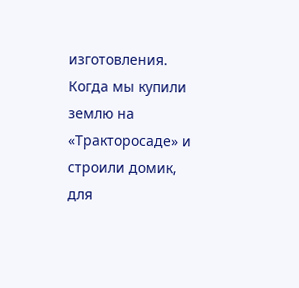изготовления. Когда мы купили землю на «Тракторосаде» и строили домик, для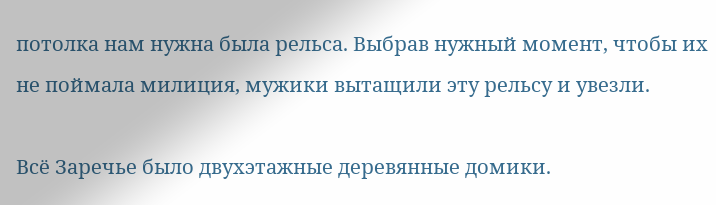потолка нам нужна была рельса. Выбрав нужный момент, чтобы их не поймала милиция, мужики вытащили эту рельсу и увезли.

Всё Заречье было двухэтажные деревянные домики.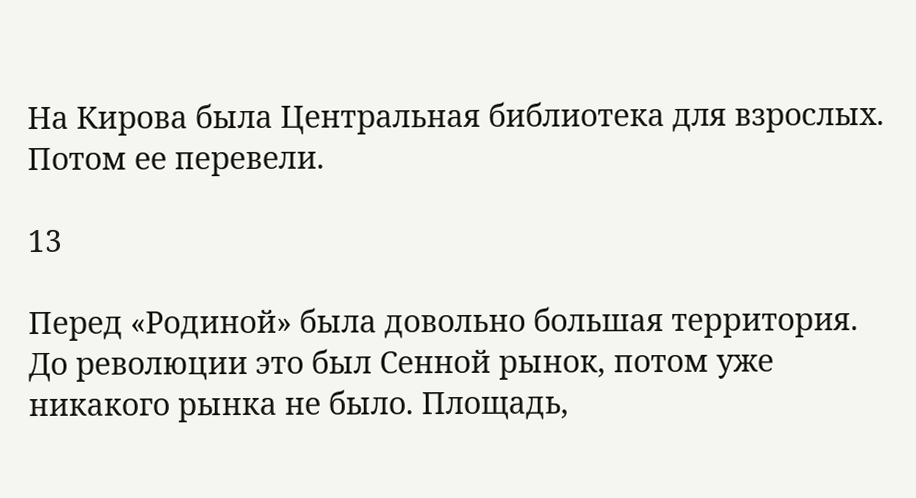На Кирова была Центральная библиотека для взрослых. Потом ее перевели.

13

Перед «Родиной» была довольно большая территория. До революции это был Сенной рынок, потом уже никакого рынка не было. Площадь,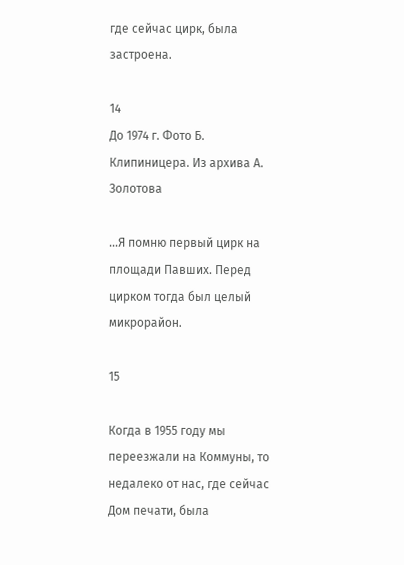где сейчас цирк, была застроена.

14
До 1974 г. Фото Б. Клипиницера. Из архива А. Золотова

…Я помню первый цирк на площади Павших. Перед цирком тогда был целый микрорайон.

15

Когда в 1955 году мы переезжали на Коммуны, то недалеко от нас, где сейчас Дом печати, была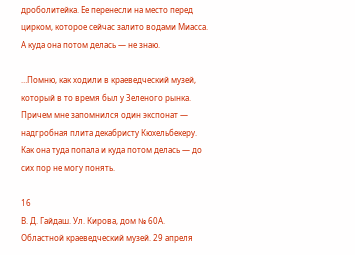дроболитейка. Ее перенесли на место перед цирком, которое сейчас залито водами Миасса. А куда она потом делась — не знаю.

…Помню, как ходили в краеведческий музей, который в то время был у Зеленого рынка. Причем мне запомнился один экспонат — надгробная плита декабристу Кюхельбекеру. Как она туда попала и куда потом делась — до сих пор не могу понять.

16
В. Д. Гайдаш. Ул. Кирова, дом № 60А. Областной краеведческий музей. 29 апреля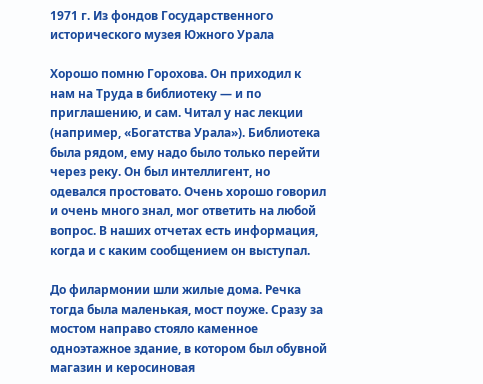1971 г. Из фондов Государственного исторического музея Южного Урала

Хорошо помню Горохова. Он приходил к нам на Труда в библиотеку — и по приглашению, и сам. Читал у нас лекции (например, «Богатства Урала»). Библиотека была рядом, ему надо было только перейти через реку. Он был интеллигент, но одевался простовато. Очень хорошо говорил и очень много знал, мог ответить на любой вопрос. В наших отчетах есть информация, когда и с каким сообщением он выступал.

До филармонии шли жилые дома. Речка тогда была маленькая, мост поуже. Сразу за мостом направо стояло каменное одноэтажное здание, в котором был обувной магазин и керосиновая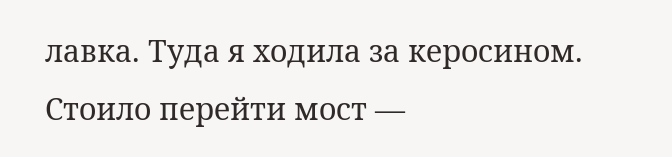лавка. Туда я ходила за керосином. Стоило перейти мост —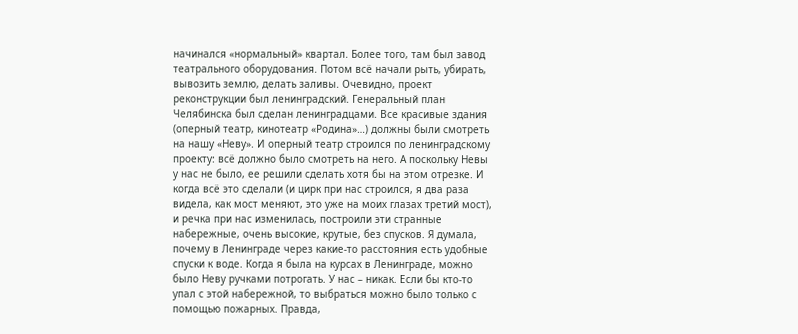начинался «нормальный» квартал. Более того, там был завод театрального оборудования. Потом всё начали рыть, убирать, вывозить землю, делать заливы. Очевидно, проект реконструкции был ленинградский. Генеральный план Челябинска был сделан ленинградцами. Все красивые здания (оперный театр, кинотеатр «Родина»…) должны были смотреть на нашу «Неву». И оперный театр строился по ленинградскому проекту: всё должно было смотреть на него. А поскольку Невы у нас не было, ее решили сделать хотя бы на этом отрезке. И когда всё это сделали (и цирк при нас строился, я два раза видела, как мост меняют, это уже на моих глазах третий мост), и речка при нас изменилась, построили эти странные набережные, очень высокие, крутые, без спусков. Я думала, почему в Ленинграде через какие-то расстояния есть удобные спуски к воде. Когда я была на курсах в Ленинграде, можно было Неву ручками потрогать. У нас – никак. Если бы кто-то упал с этой набережной, то выбраться можно было только с помощью пожарных. Правда,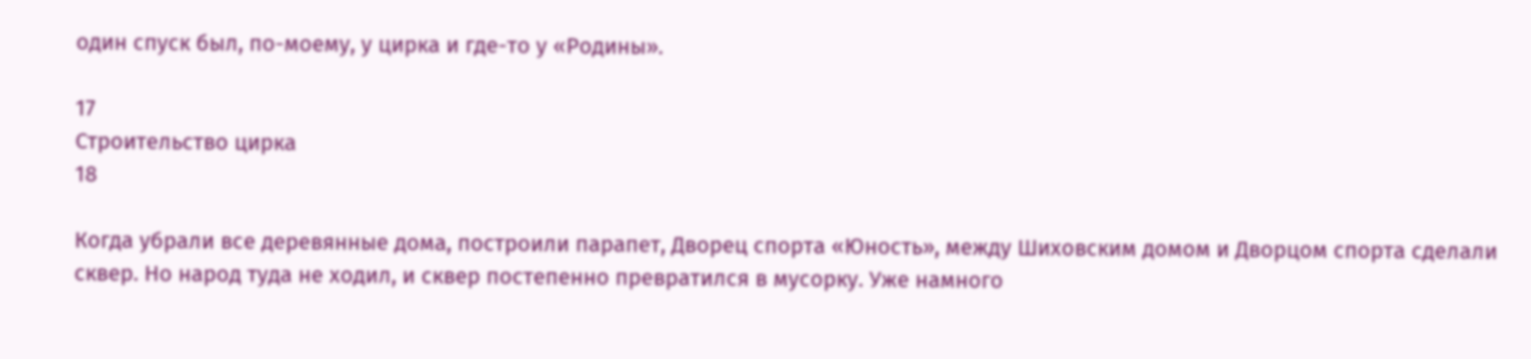один спуск был, по-моему, у цирка и где-то у «Родины».

17
Строительство цирка
18

Когда убрали все деревянные дома, построили парапет, Дворец спорта «Юность», между Шиховским домом и Дворцом спорта сделали сквер. Но народ туда не ходил, и сквер постепенно превратился в мусорку. Уже намного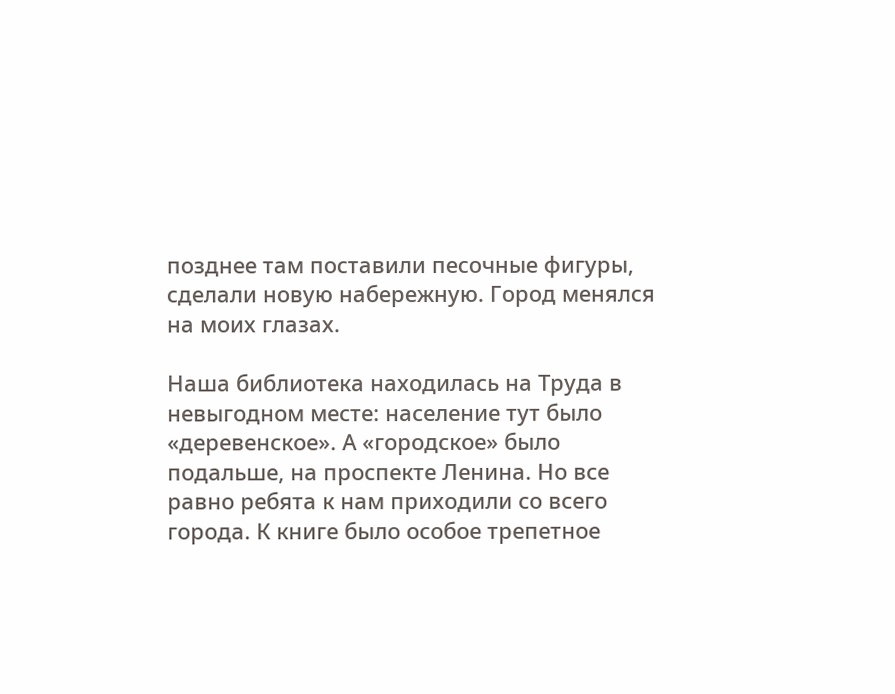позднее там поставили песочные фигуры, сделали новую набережную. Город менялся на моих глазах.

Наша библиотека находилась на Труда в невыгодном месте: население тут было «деревенское». А «городское» было подальше, на проспекте Ленина. Но все равно ребята к нам приходили со всего города. К книге было особое трепетное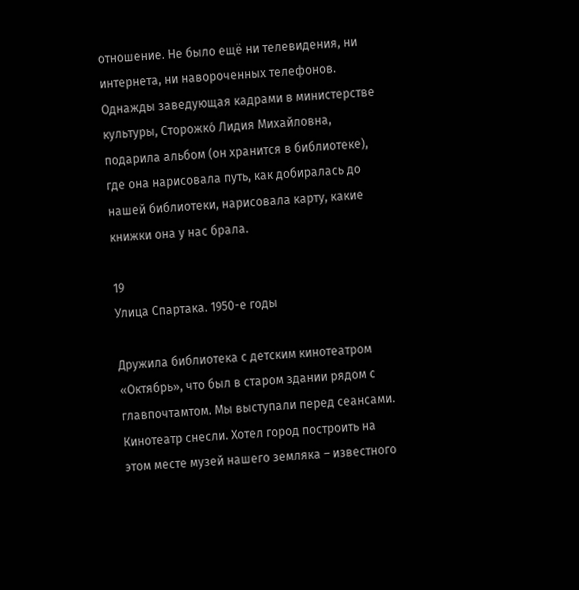отношение. Не было ещё ни телевидения, ни интернета, ни навороченных телефонов. Однажды заведующая кадрами в министерстве культуры, Сторожко́ Лидия Михайловна, подарила альбом (он хранится в библиотеке), где она нарисовала путь, как добиралась до нашей библиотеки, нарисовала карту, какие книжки она у нас брала.

19
Улица Спартака. 1950-е годы

Дружила библиотека с детским кинотеатром «Октябрь», что был в старом здании рядом с главпочтамтом. Мы выступали перед сеансами. Кинотеатр снесли. Хотел город построить на этом месте музей нашего земляка – известного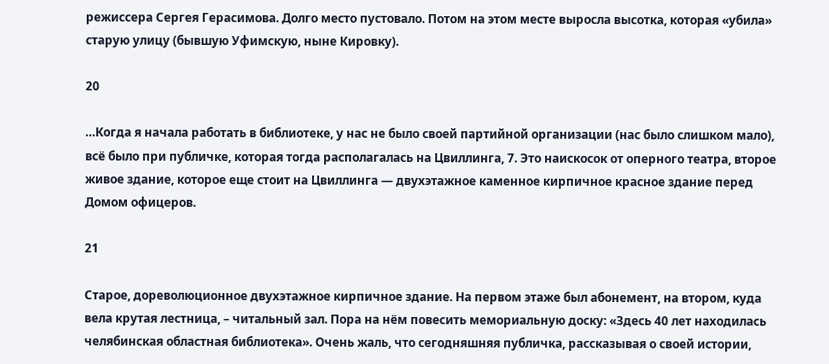режиссера Сергея Герасимова. Долго место пустовало. Потом на этом месте выросла высотка, которая «убила» старую улицу (бывшую Уфимскую, ныне Кировку).

20

…Когда я начала работать в библиотеке, у нас не было своей партийной организации (нас было слишком мало), всё было при публичке, которая тогда располагалась на Цвиллинга, 7. Это наискосок от оперного театра, второе живое здание, которое еще стоит на Цвиллинга — двухэтажное каменное кирпичное красное здание перед Домом офицеров.

21

Старое, дореволюционное двухэтажное кирпичное здание. На первом этаже был абонемент, на втором, куда вела крутая лестница, – читальный зал. Пора на нём повесить мемориальную доску: «Здесь 40 лет находилась челябинская областная библиотека». Очень жаль, что сегодняшняя публичка, рассказывая о своей истории,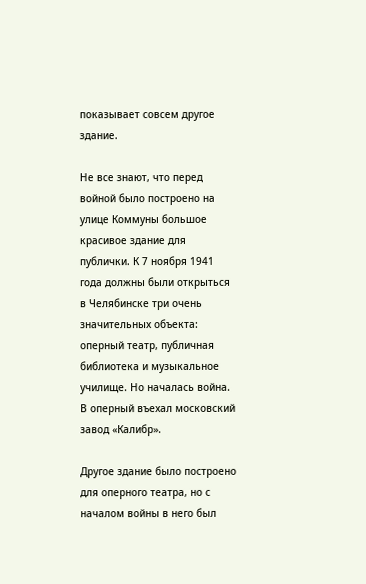показывает совсем другое здание.

Не все знают, что перед войной было построено на улице Коммуны большое красивое здание для публички. К 7 ноября 1941 года должны были открыться в Челябинске три очень значительных объекта: оперный театр, публичная библиотека и музыкальное училище. Но началась война. В оперный въехал московский завод «Калибр».

Другое здание было построено для оперного театра, но с началом войны в него был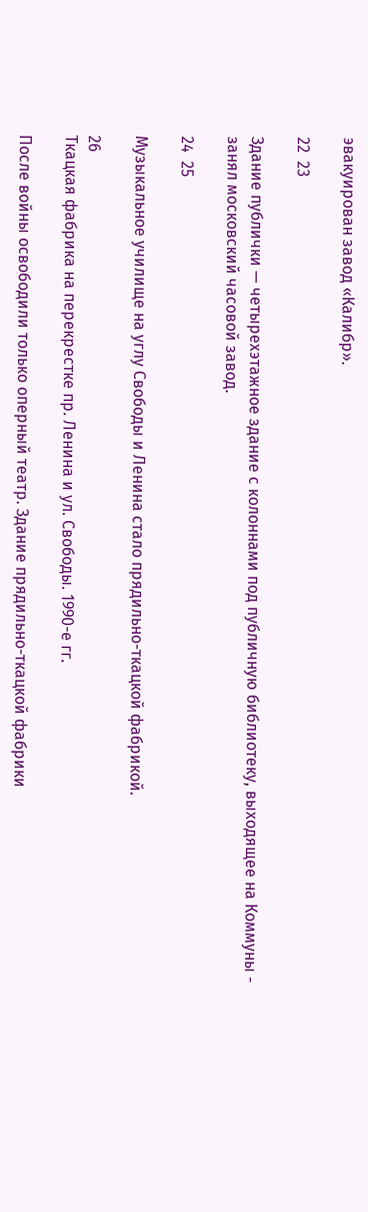эвакуирован завод «Калибр».

22  23

Здание публички — четырехэтажное здание с колоннами под публичную библиотеку, выходящее на Коммуны - занял московский часовой завод.

24  25

Музыкальное училище на углу Свободы и Ленина стало прядильно-ткацкой фабрикой.

26
Ткацкая фабрика на перекрестке пр. Ленина и ул. Свободы. 1990-е гг.

После войны освободили только оперный театр. Здание прядильно-ткацкой фабрики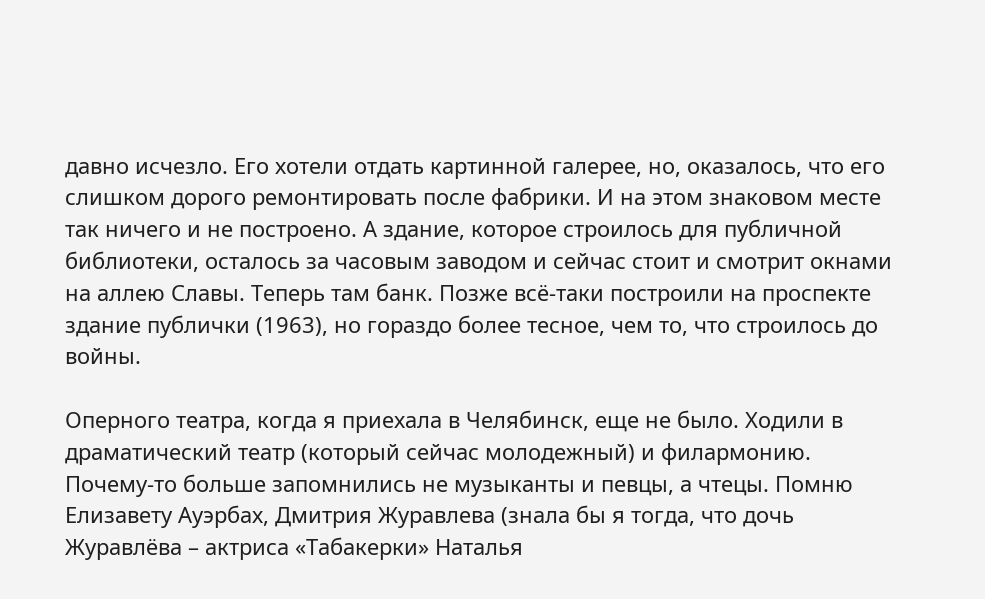давно исчезло. Его хотели отдать картинной галерее, но, оказалось, что его слишком дорого ремонтировать после фабрики. И на этом знаковом месте так ничего и не построено. А здание, которое строилось для публичной библиотеки, осталось за часовым заводом и сейчас стоит и смотрит окнами на аллею Славы. Теперь там банк. Позже всё-таки построили на проспекте здание публички (1963), но гораздо более тесное, чем то, что строилось до войны.

Оперного театра, когда я приехала в Челябинск, еще не было. Ходили в драматический театр (который сейчас молодежный) и филармонию. Почему-то больше запомнились не музыканты и певцы, а чтецы. Помню Елизавету Ауэрбах, Дмитрия Журавлева (знала бы я тогда, что дочь Журавлёва – актриса «Табакерки» Наталья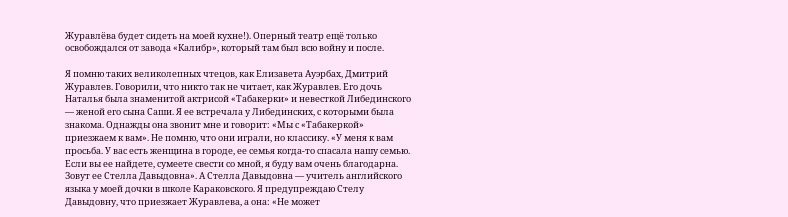Журавлёва будет сидеть на моей кухне!). Оперный театр ещё только освобождался от завода «Калибр», который там был всю войну и после.

Я помню таких великолепных чтецов, как Елизавета Ауэрбах, Дмитрий Журавлев. Говорили, что никто так не читает, как Журавлев. Его дочь Наталья была знаменитой актрисой «Табакерки» и невесткой Либединского — женой его сына Саши. Я ее встречала у Либединских, с которыми была знакома. Однажды она звонит мне и говорит: «Мы с «Табакеркой» приезжаем к вам». Не помню, что они играли, но классику. «У меня к вам просьба. У вас есть женщина в городе, ее семья когда-то спасала нашу семью. Если вы ее найдете, сумеете свести со мной, я буду вам очень благодарна. Зовут ее Стелла Давыдовна». А Стелла Давыдовна — учитель английского языка у моей дочки в школе Караковского. Я предупреждаю Стелу Давыдовну, что приезжает Журавлева, а она: «Не может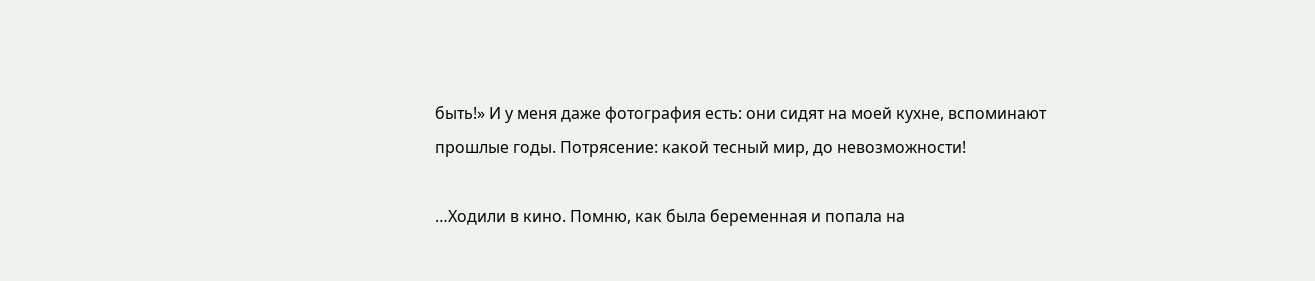быть!» И у меня даже фотография есть: они сидят на моей кухне, вспоминают прошлые годы. Потрясение: какой тесный мир, до невозможности!

…Ходили в кино. Помню, как была беременная и попала на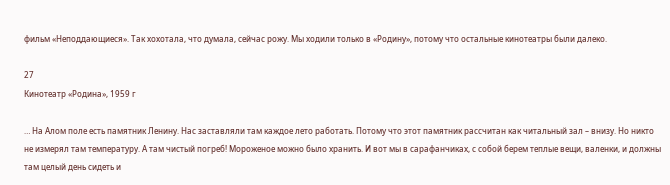фильм «Неподдающиеся». Так хохотала, что думала, сейчас рожу. Мы ходили только в «Родину», потому что остальные кинотеатры были далеко.

27
Кинотеатр «Родина», 1959 г

… На Алом поле есть памятник Ленину. Нас заставляли там каждое лето работать. Потому что этот памятник рассчитан как читальный зал – внизу. Но никто не измерял там температуру. А там чистый погреб! Мороженое можно было хранить. И вот мы в сарафанчиках, с собой берем теплые вещи, валенки, и должны там целый день сидеть и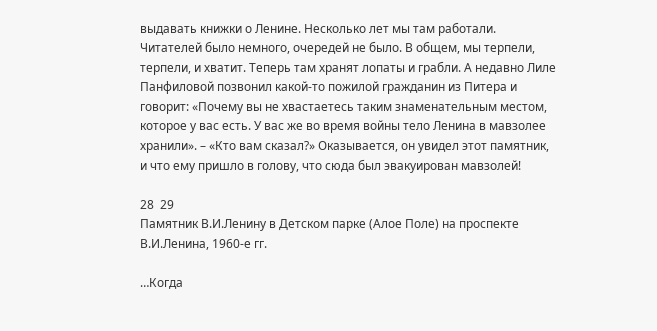выдавать книжки о Ленине. Несколько лет мы там работали. Читателей было немного, очередей не было. В общем, мы терпели, терпели, и хватит. Теперь там хранят лопаты и грабли. А недавно Лиле Панфиловой позвонил какой-то пожилой гражданин из Питера и говорит: «Почему вы не хвастаетесь таким знаменательным местом, которое у вас есть. У вас же во время войны тело Ленина в мавзолее хранили». – «Кто вам сказал?» Оказывается, он увидел этот памятник, и что ему пришло в голову, что сюда был эвакуирован мавзолей!

28  29
Памятник В.И.Ленину в Детском парке (Алое Поле) на проспекте В.И.Ленина, 1960-е гг.

…Когда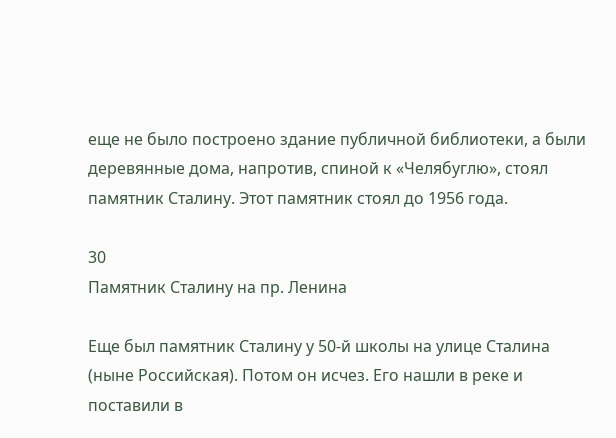еще не было построено здание публичной библиотеки, а были деревянные дома, напротив, спиной к «Челябуглю», стоял памятник Сталину. Этот памятник стоял до 1956 года.

30
Памятник Сталину на пр. Ленина

Еще был памятник Сталину у 50-й школы на улице Сталина (ныне Российская). Потом он исчез. Его нашли в реке и поставили в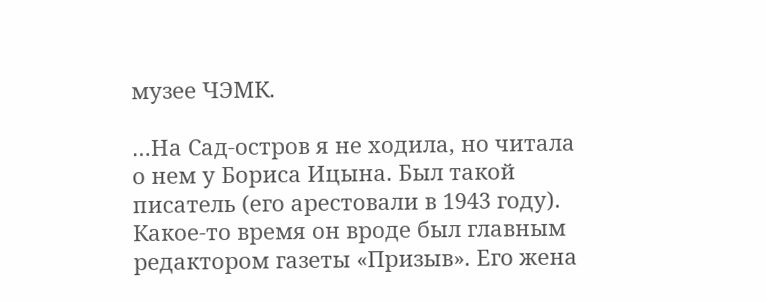музее ЧЭМК.

…На Сад-остров я не ходила, но читала о нем у Бориса Ицына. Был такой писатель (его арестовали в 1943 году). Какое-то время он вроде был главным редактором газеты «Призыв». Его жена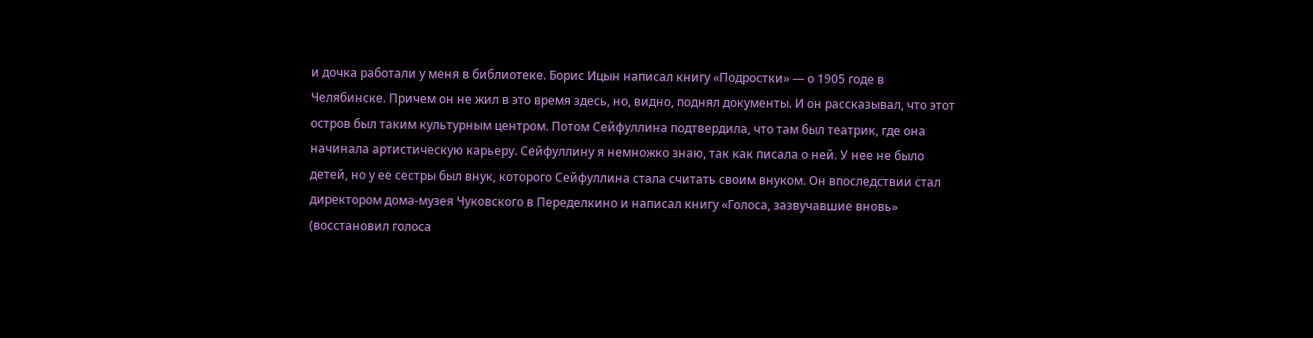и дочка работали у меня в библиотеке. Борис Ицын написал книгу «Подростки» — о 1905 годе в Челябинске. Причем он не жил в это время здесь, но, видно, поднял документы. И он рассказывал, что этот остров был таким культурным центром. Потом Сейфуллина подтвердила, что там был театрик, где она начинала артистическую карьеру. Сейфуллину я немножко знаю, так как писала о ней. У нее не было детей, но у ее сестры был внук, которого Сейфуллина стала считать своим внуком. Он впоследствии стал директором дома-музея Чуковского в Переделкино и написал книгу «Голоса, зазвучавшие вновь» (восстановил голоса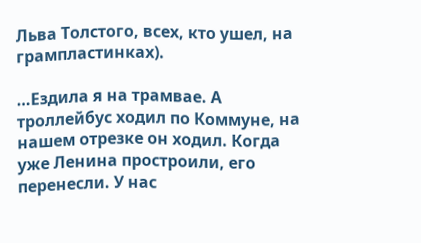Льва Толстого, всех, кто ушел, на грампластинках).

…Ездила я на трамвае. А троллейбус ходил по Коммуне, на нашем отрезке он ходил. Когда уже Ленина простроили, его перенесли. У нас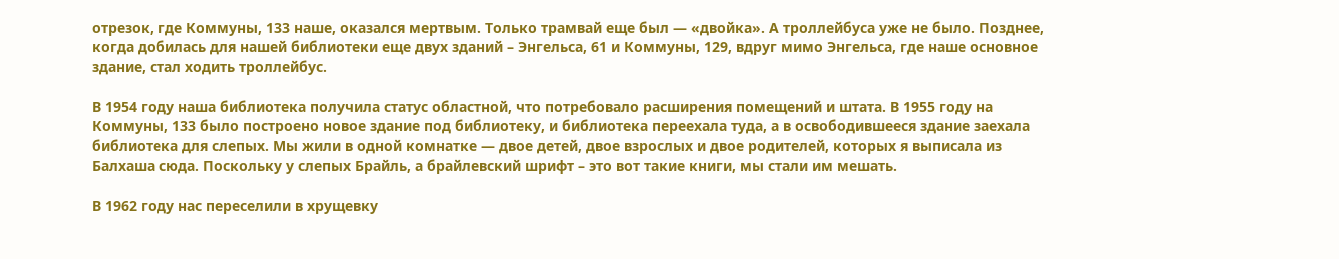отрезок, где Коммуны, 133 наше, оказался мертвым. Только трамвай еще был — «двойка». А троллейбуса уже не было. Позднее, когда добилась для нашей библиотеки еще двух зданий – Энгельса, 61 и Коммуны, 129, вдруг мимо Энгельса, где наше основное здание, стал ходить троллейбус.

В 1954 году наша библиотека получила статус областной, что потребовало расширения помещений и штата. В 1955 году на Коммуны, 133 было построено новое здание под библиотеку, и библиотека переехала туда, а в освободившееся здание заехала библиотека для слепых. Мы жили в одной комнатке — двое детей, двое взрослых и двое родителей, которых я выписала из Балхаша сюда. Поскольку у слепых Брайль, а брайлевский шрифт – это вот такие книги, мы стали им мешать.

В 1962 году нас переселили в хрущевку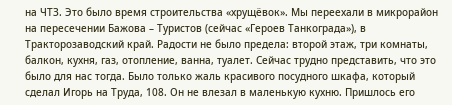на ЧТЗ. Это было время строительства «хрущёвок». Мы переехали в микрорайон на пересечении Бажова – Туристов (сейчас «Героев Танкограда»), в Тракторозаводский край. Радости не было предела: второй этаж, три комнаты, балкон, кухня, газ, отопление, ванна, туалет. Сейчас трудно представить, что это было для нас тогда. Было только жаль красивого посудного шкафа, который сделал Игорь на Труда, 108. Он не влезал в маленькую кухню. Пришлось его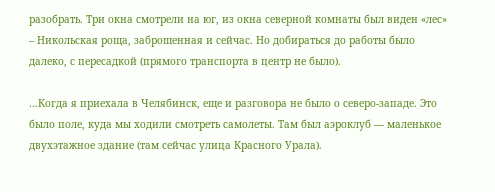разобрать. Три окна смотрели на юг, из окна северной комнаты был виден «лес» – Никольская роща, заброшенная и сейчас. Но добираться до работы было далеко, с пересадкой (прямого транспорта в центр не было).

…Когда я приехала в Челябинск, еще и разговора не было о северо-западе. Это было поле, куда мы ходили смотреть самолеты. Там был аэроклуб — маленькое двухэтажное здание (там сейчас улица Красного Урала).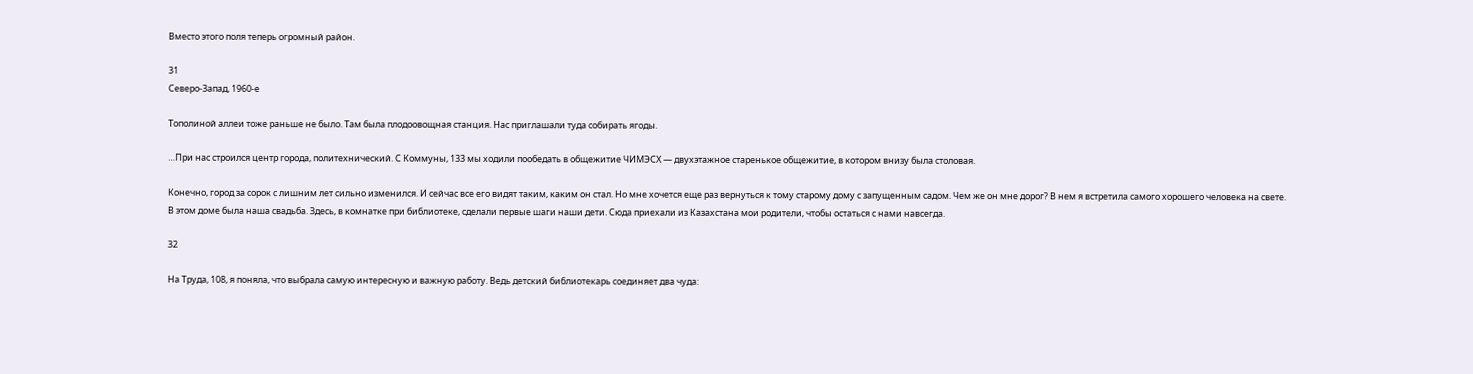Вместо этого поля теперь огромный район.

31
Северо-Запад, 1960-е

Тополиной аллеи тоже раньше не было. Там была плодоовощная станция. Нас приглашали туда собирать ягоды.

…При нас строился центр города, политехнический. С Коммуны, 133 мы ходили пообедать в общежитие ЧИМЭСХ — двухэтажное старенькое общежитие, в котором внизу была столовая.

Конечно, город за сорок с лишним лет сильно изменился. И сейчас все его видят таким, каким он стал. Но мне хочется еще раз вернуться к тому старому дому с запущенным садом. Чем же он мне дорог? В нем я встретила самого хорошего человека на свете. В этом доме была наша свадьба. Здесь, в комнатке при библиотеке, сделали первые шаги наши дети. Сюда приехали из Казахстана мои родители, чтобы остаться с нами навсегда.

32

На Труда, 108, я поняла, что выбрала самую интересную и важную работу. Ведь детский библиотекарь соединяет два чуда: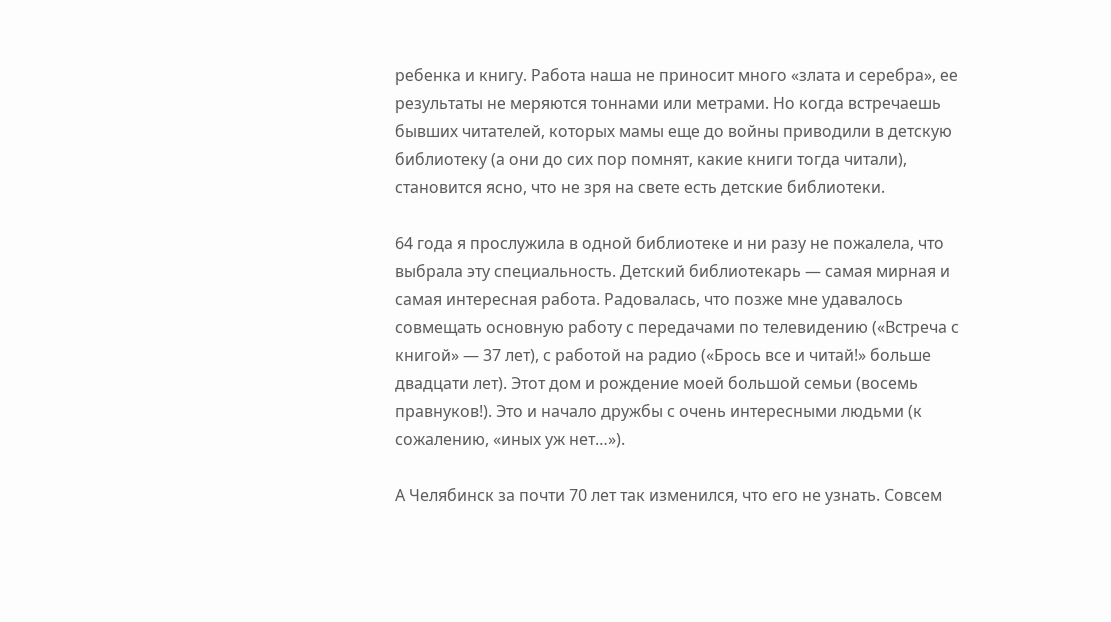ребенка и книгу. Работа наша не приносит много «злата и серебра», ее результаты не меряются тоннами или метрами. Но когда встречаешь бывших читателей, которых мамы еще до войны приводили в детскую библиотеку (а они до сих пор помнят, какие книги тогда читали), становится ясно, что не зря на свете есть детские библиотеки.

64 года я прослужила в одной библиотеке и ни разу не пожалела, что выбрала эту специальность. Детский библиотекарь — самая мирная и самая интересная работа. Радовалась, что позже мне удавалось совмещать основную работу с передачами по телевидению («Встреча с книгой» — 37 лет), с работой на радио («Брось все и читай!» больше двадцати лет). Этот дом и рождение моей большой семьи (восемь правнуков!). Это и начало дружбы с очень интересными людьми (к сожалению, «иных уж нет…»).

А Челябинск за почти 70 лет так изменился, что его не узнать. Совсем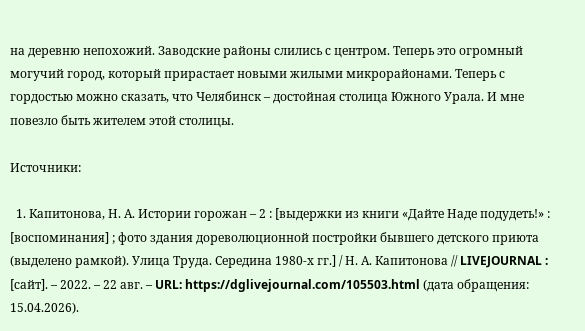на деревню непохожий. Заводские районы слились с центром. Теперь это огромный могучий город, который прирастает новыми жилыми микрорайонами. Теперь с гордостью можно сказать, что Челябинск – достойная столица Южного Урала. И мне повезло быть жителем этой столицы.

Источники:

  1. Капитонова, Н. А. Истории горожан – 2 : [выдержки из книги «Дайте Наде подудеть!» : [воспоминания] ; фото здания дореволюционной постройки бывшего детского приюта (выделено рамкой). Улица Труда. Середина 1980-х гг.] / Н. А. Капитонова // LIVEJOURNAL : [сайт]. – 2022. – 22 авг. – URL: https://dglivejournal.com/105503.html (дата обращения: 15.04.2026).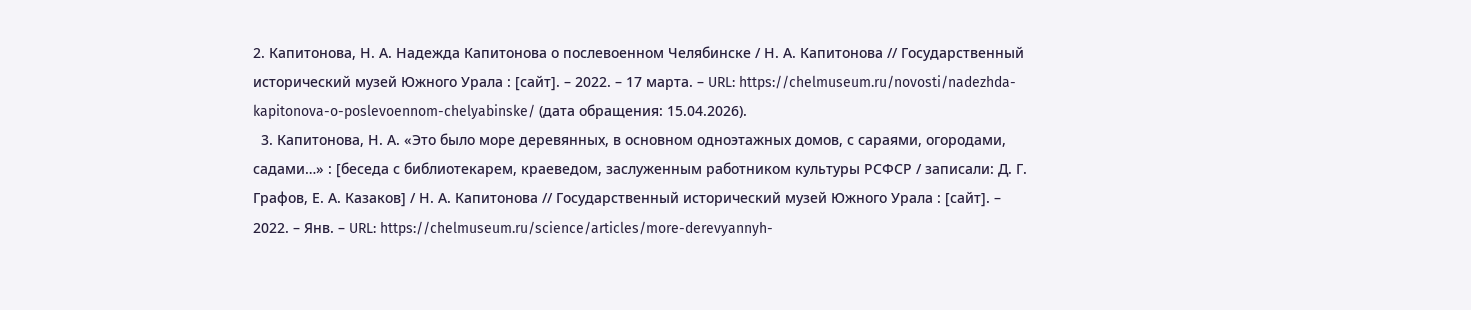2. Капитонова, Н. А. Надежда Капитонова о послевоенном Челябинске / Н. А. Капитонова // Государственный исторический музей Южного Урала : [сайт]. – 2022. – 17 марта. – URL: https://chelmuseum.ru/novosti/nadezhda-kapitonova-o-poslevoennom-chelyabinske/ (дата обращения: 15.04.2026).
  3. Капитонова, Н. А. «Это было море деревянных, в основном одноэтажных домов, с сараями, огородами, садами…» : [беседа с библиотекарем, краеведом, заслуженным работником культуры РСФСР / записали: Д. Г. Графов, Е. А. Казаков] / Н. А. Капитонова // Государственный исторический музей Южного Урала : [сайт]. – 2022. – Янв. – URL: https://chelmuseum.ru/science/articles/more-derevyannyh-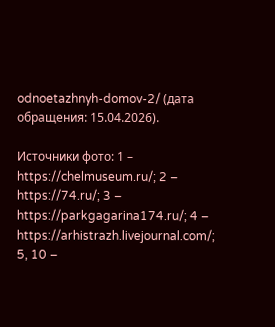odnoetazhnyh-domov-2/ (дата обращения: 15.04.2026).

Источники фото: 1 – https://chelmuseum.ru/; 2 – https://74.ru/; 3 – https://parkgagarina174.ru/; 4 – https://arhistrazh.livejournal.com/; 5, 10 –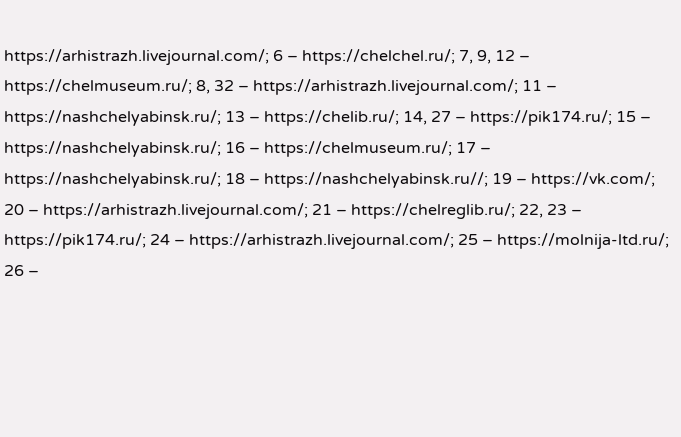https://arhistrazh.livejournal.com/; 6 – https://chelchel.ru/; 7, 9, 12 – https://chelmuseum.ru/; 8, 32 – https://arhistrazh.livejournal.com/; 11 – https://nashchelyabinsk.ru/; 13 – https://chelib.ru/; 14, 27 – https://pik174.ru/; 15 – https://nashchelyabinsk.ru/; 16 – https://chelmuseum.ru/; 17 – https://nashchelyabinsk.ru/; 18 – https://nashchelyabinsk.ru//; 19 – https://vk.com/; 20 – https://arhistrazh.livejournal.com/; 21 – https://chelreglib.ru/; 22, 23 – https://pik174.ru/; 24 – https://arhistrazh.livejournal.com/; 25 – https://molnija-ltd.ru/; 26 –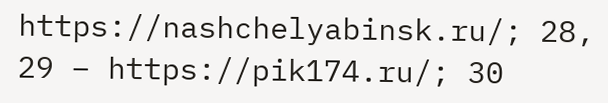https://nashchelyabinsk.ru/; 28, 29 – https://pik174.ru/; 30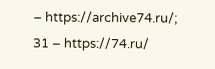– https://archive74.ru/; 31 – https://74.ru/